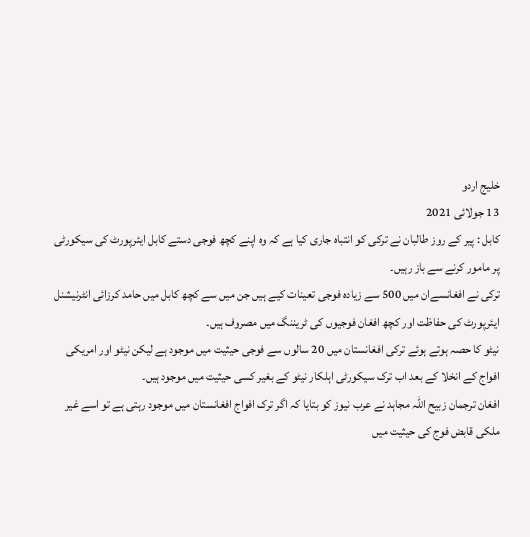خلیج اردو
13 جولائی 2021
کابل : پیر کے روز طالبان نے ترکی کو انتباہ جاری کیا ہے کہ وہ اپنے کچھ فوجی دستے کابل ایئرپورٹ کی سیکورٹی پر مامور کرنے سے باز رہیں۔
ترکی نے افغانسےان میں 500 سے زیادہ فوجی تعینات کیے ہیں جن میں سے کچھ کابل میں حامد کرزائی انٹرنیشنل ایئرپورٹ کی حفاظت اور کچھ افغان فوجیوں کی ٹریننگ میں مصروف ہیں۔
نیٹو کا حصہ ہوتے ہوئے ترکی افغانستان میں 20 سالوں سے فوجی حیثیت میں موجود ہے لیکن نیٹو اور امریکی افواج کے انخلا کے بعد اب ترک سیکورٹی اہلکار نیٹو کے بغیر کسی حیثیت میں موجود ہیں۔
افغان ترجمان زبیح اللہ مجاہد نے عرب نیوز کو بتایا کہ اگر ترک افواج افغانستان میں موجود رہتی ہے تو اسے غیر ملکی قابض فوج کی حیثیت میں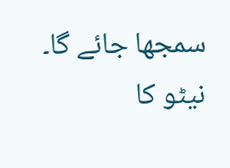سمجھا جائے گا۔
نیٹو کا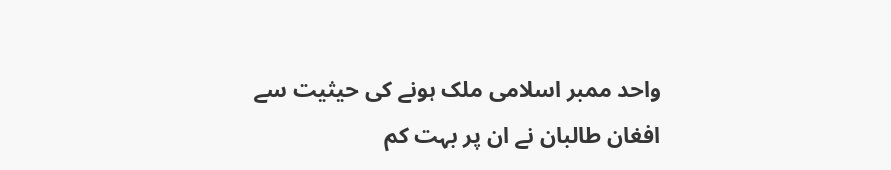واحد ممبر اسلامی ملک ہونے کی حیثیت سے افغان طالبان نے ان پر بہت کم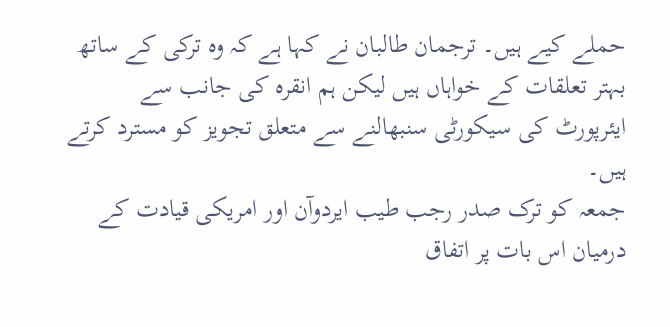حملے کیے ہیں۔ ترجمان طالبان نے کہا ہے کہ وہ ترکی کے ساتھ بہتر تعلقات کے خواہاں ہیں لیکن ہم انقرہ کی جانب سے ایئرپورٹ کی سیکورٹی سنبھالنے سے متعلق تجویز کو مسترد کرتے ہیں۔
جمعہ کو ترک صدر رجب طیب ایردوآن اور امریکی قیادت کے درمیان اس بات پر اتفاق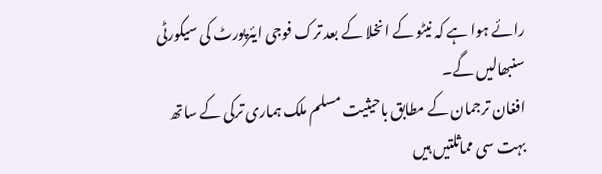رائے ہوا ہے کہ نیٹو کے انخلا کے بعد ترک فوجی ایئرپورٹ کی سیکورٹی سنبھالیں گے۔
افغان ترجمان کے مطابق باحیثیت مسلم ملک ہماری ترکی کے ساتھ بہت سی مماثلتیں ہیں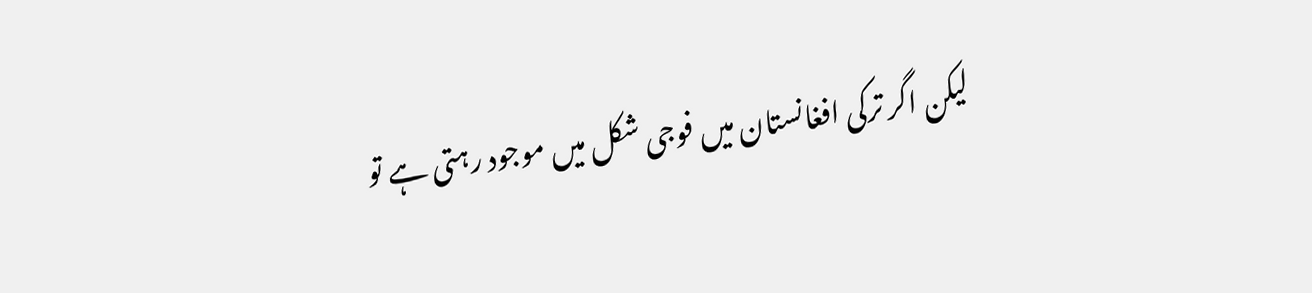لیکن اگر ترکی افغانستان میں فوجی شکل میں موجود رہتی ہے تو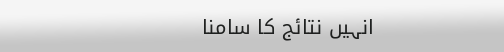انہیں نتائج کا سامنا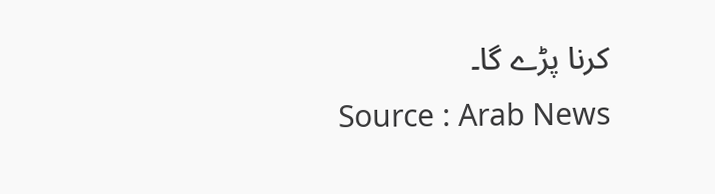کرنا پڑے گا۔
Source : Arab News